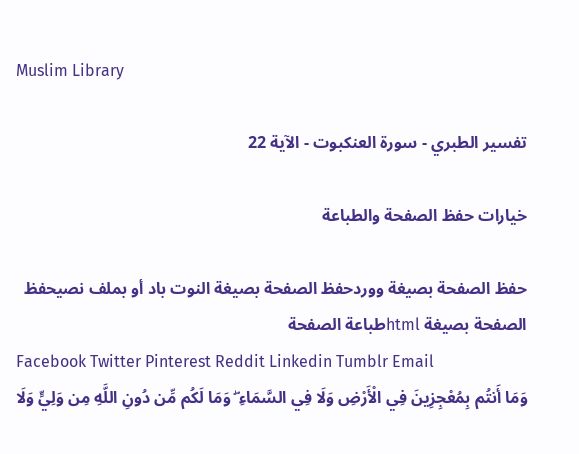Muslim Library

تفسير الطبري - سورة العنكبوت - الآية 22

خيارات حفظ الصفحة والطباعة

حفظ الصفحة بصيغة ووردحفظ الصفحة بصيغة النوت باد أو بملف نصيحفظ الصفحة بصيغة htmlطباعة الصفحة
Facebook Twitter Pinterest Reddit Linkedin Tumblr Email
وَمَا أَنتُم بِمُعْجِزِينَ فِي الْأَرْضِ وَلَا فِي السَّمَاءِ ۖ وَمَا لَكُم مِّن دُونِ اللَّهِ مِن وَلِيٍّ وَلَا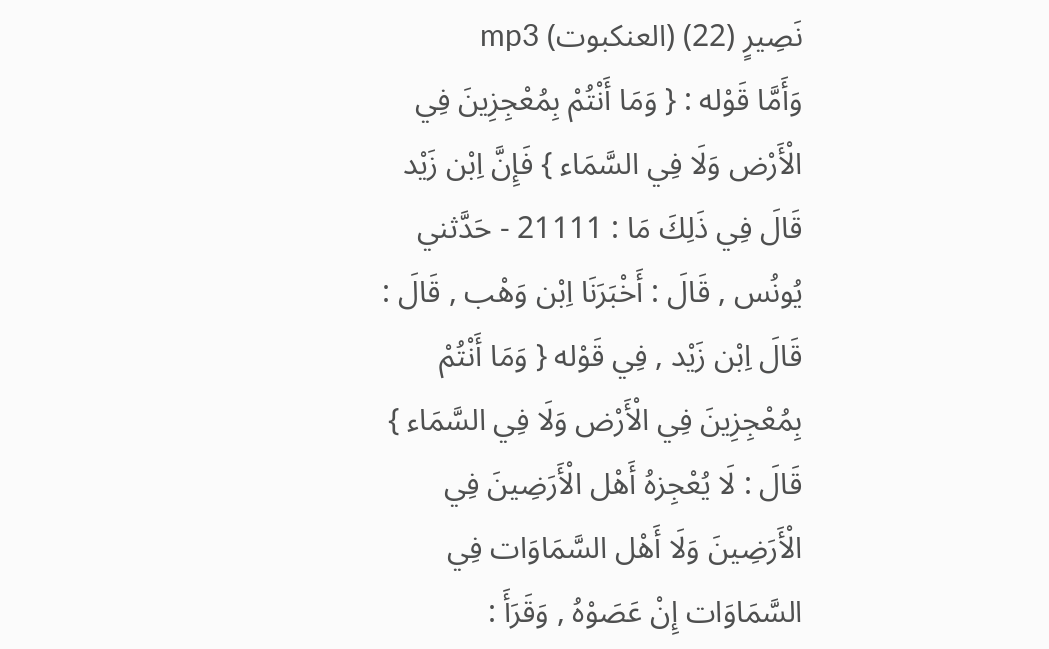نَصِيرٍ (22) (العنكبوت) mp3
وَأَمَّا قَوْله : { وَمَا أَنْتُمْ بِمُعْجِزِينَ فِي الْأَرْض وَلَا فِي السَّمَاء } فَإِنَّ اِبْن زَيْد قَالَ فِي ذَلِكَ مَا : 21111 - حَدَّثني يُونُس , قَالَ : أَخْبَرَنَا اِبْن وَهْب , قَالَ : قَالَ اِبْن زَيْد , فِي قَوْله { وَمَا أَنْتُمْ بِمُعْجِزِينَ فِي الْأَرْض وَلَا فِي السَّمَاء } قَالَ : لَا يُعْجِزهُ أَهْل الْأَرَضِينَ فِي الْأَرَضِينَ وَلَا أَهْل السَّمَاوَات فِي السَّمَاوَات إِنْ عَصَوْهُ , وَقَرَأَ :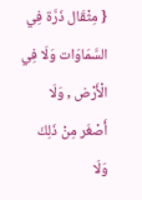{ مِثْقَال ذَرَّة فِي السَّمَاوَات وَلَا فِي الْأَرْض , وَلَا أَصْغَر مِنْ ذَلِكَ وَلَا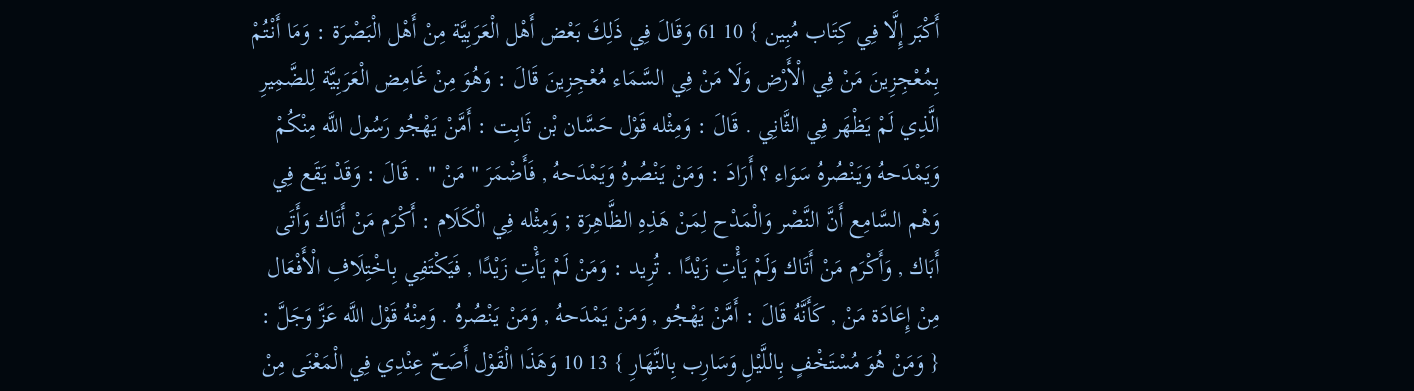أَكْبَر إِلَّا فِي كِتَاب مُبِين } 10 61 وَقَالَ فِي ذَلِكَ بَعْض أَهْل الْعَرَبِيَّة مِنْ أَهْل الْبَصْرَة : وَمَا أَنْتُمْ بِمُعْجِزِينَ مَنْ فِي الْأَرْض وَلَا مَنْ فِي السَّمَاء مُعْجِزِينَ قَالَ : وَهُوَ مِنْ غَامِض الْعَرَبِيَّة لِلضَّمِيرِ الَّذِي لَمْ يَظْهَر فِي الثَّانِي . قَالَ : وَمِثْله قَوْل حَسَّان بْن ثَابِت : أَمَّنْ يَهْجُو رَسُول اللَّه مِنْكُمْ وَيَمْدَحهُ وَيَنْصُرهُ سَوَاء ؟ أَرَادَ : وَمَنْ يَنْصُرهُ وَيَمْدَحهُ , فَأَضْمَرَ " مَنْ " . قَالَ : وَقَدْ يَقَع فِي وَهْم السَّامِع أَنَّ النَّصْر وَالْمَدْح لِمَنْ هَذِهِ الظَّاهِرَة ; وَمِثْله فِي الْكَلَام : أَكْرَم مَنْ أَتَاك وَأَتَى أَبَاك , وَأَكْرَم مَنْ أَتَاك وَلَمْ يَأْتِ زَيْدًا . تُرِيد : وَمَنْ لَمْ يَأْتِ زَيْدًا , فَيَكْتَفِي بِاخْتِلَافِ الْأَفْعَال مِنْ إِعَادَة مَنْ , كَأَنَّهُ قَالَ : أَمَّنْ يَهْجُو , وَمَنْ يَمْدَحهُ , وَمَنْ يَنْصُرهُ . وَمِنْهُ قَوْل اللَّه عَزَّ وَجَلَّ : { وَمَنْ هُوَ مُسْتَخْفٍ بِاللَّيْلِ وَسَارِب بِالنَّهَارِ } 13 10 وَهَذَا الْقَوْل أَصَحّ عِنْدِي فِي الْمَعْنَى مِنْ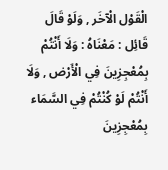الْقَوْل الْآخَر , وَلَوْ قَالَ قَائِل : مَعْنَاهُ : وَلَا أَنْتُمْ بِمُعْجِزِينَ فِي الْأَرْض , وَلَا أَنْتُمْ لَوْ كُنْتُمْ فِي السَّمَاء بِمُعْجِزِينَ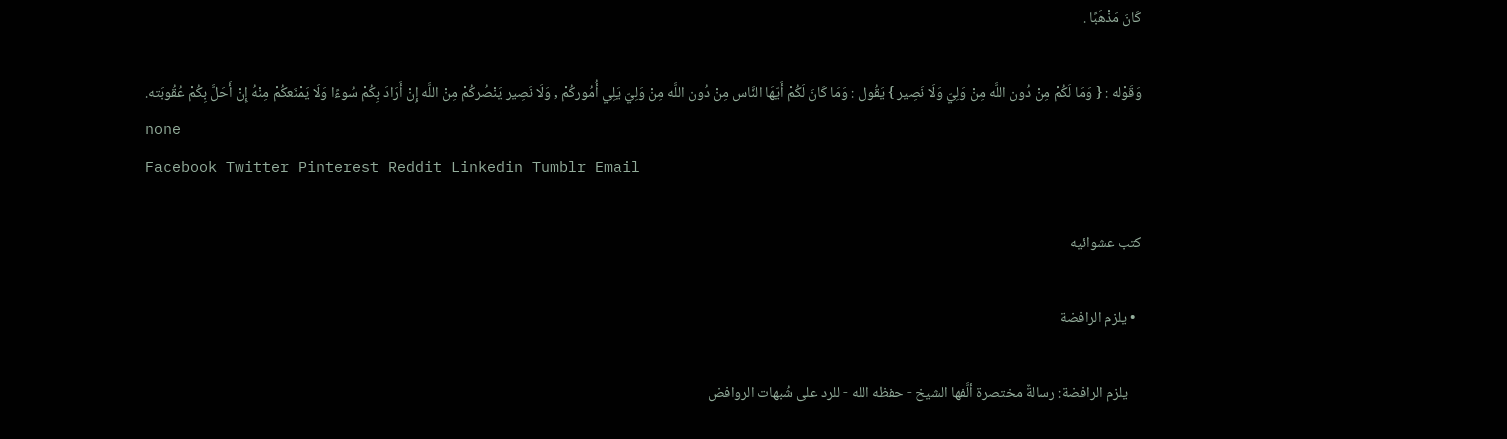كَانَ مَذْهَبًا .

وَقَوْله : { وَمَا لَكُمْ مِنْ دُون اللَّه مِنْ وَلِيّ وَلَا نَصِير } يَقُول : وَمَا كَانَ لَكُمْ أَيّهَا النَّاس مِنْ دُون اللَّه مِنْ وَلِيّ يَلِي أُمُوركُمْ , وَلَا نَصِير يَنْصُركُمْ مِنْ اللَّه إِنْ أَرَادَ بِكُمْ سُوءًا وَلَا يَمْنَعكُمْ مِنْهُ إِنْ أَحَلَّ بِكُمْ عُقُوبَته.
none
Facebook Twitter Pinterest Reddit Linkedin Tumblr Email

كتب عشوائيه

  • يلزم الرافضة

    يلزم الرافضة: رسالةٌ مختصرة ألَّفها الشيخ - حفظه الله - للرد على شُبهات الروافض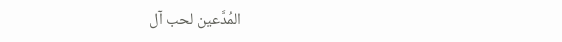المُدَّعين لحب آل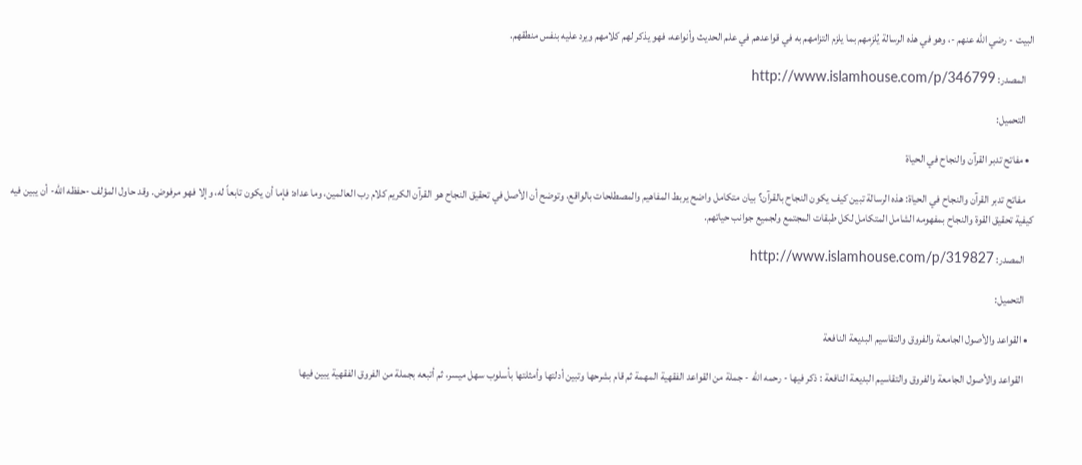البيت - رضي الله عنهم -، وهو في هذه الرسالة يُلزِمهم بما يلزم التزامهم به في قواعدهم في علم الحديث وأنواعه، فهو يذكر لهم كلامهم ويرد عليه بنفس منطقهم.

    المصدر: http://www.islamhouse.com/p/346799

    التحميل:

  • مفاتح تدبر القرآن والنجاح في الحياة

    مفاتح تدبر القرآن والنجاح في الحياة: هذه الرسالة تبين كيف يكون النجاح بالقرآن؟ بيان متكامل واضح يربط المفاهيم والمصطلحات بالواقع، وتوضح أن الأصل في تحقيق النجاح هو القرآن الكريم كلام رب العالمين، وما عداه: فإما أن يكون تابعاً له، وإلا فهو مرفوض. وقد حاول المؤلف -حفظه الله- أن يبين فيه كيفية تحقيق القوة والنجاح بمفهومه الشامل المتكامل لكل طبقات المجتمع ولجميع جوانب حياتهم.

    المصدر: http://www.islamhouse.com/p/319827

    التحميل:

  • القواعد والأصول الجامعة والفروق والتقاسيم البديعة النافعة

    القواعد والأصول الجامعة والفروق والتقاسيم البديعة النافعة : ذكر فيها - رحمه الله - جملة من القواعد الفقهية المهمة ثم قام بشرحها وتبين أدلتها وأمثلتها بأسلوب سهل ميسر، ثم أتبعه بجملة من الفروق الفقهية يبين فيها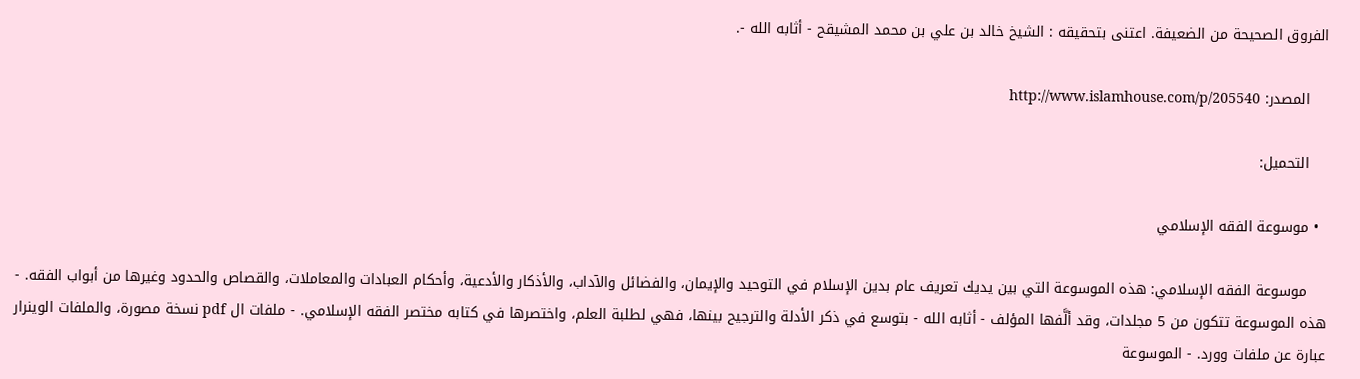الفروق الصحيحة من الضعيفة. اعتنى بتحقيقه : الشيخ خالد بن علي بن محمد المشيقح - أثابه الله -.

    المصدر: http://www.islamhouse.com/p/205540

    التحميل:

  • موسوعة الفقه الإسلامي

    موسوعة الفقه الإسلامي: هذه الموسوعة التي بين يديك تعريف عام بدين الإسلام في التوحيد والإيمان، والفضائل والآداب، والأذكار والأدعية، وأحكام العبادات والمعاملات، والقصاص والحدود وغيرها من أبواب الفقه. - هذه الموسوعة تتكون من 5 مجلدات، وقد ألَّفها المؤلف - أثابه الله - بتوسع في ذكر الأدلة والترجيح بينها، فهي لطلبة العلم، واختصرها في كتابه مختصر الفقه الإسلامي. - ملفات ال pdf نسخة مصورة، والملفات الوينرار عبارة عن ملفات وورد. - الموسوعة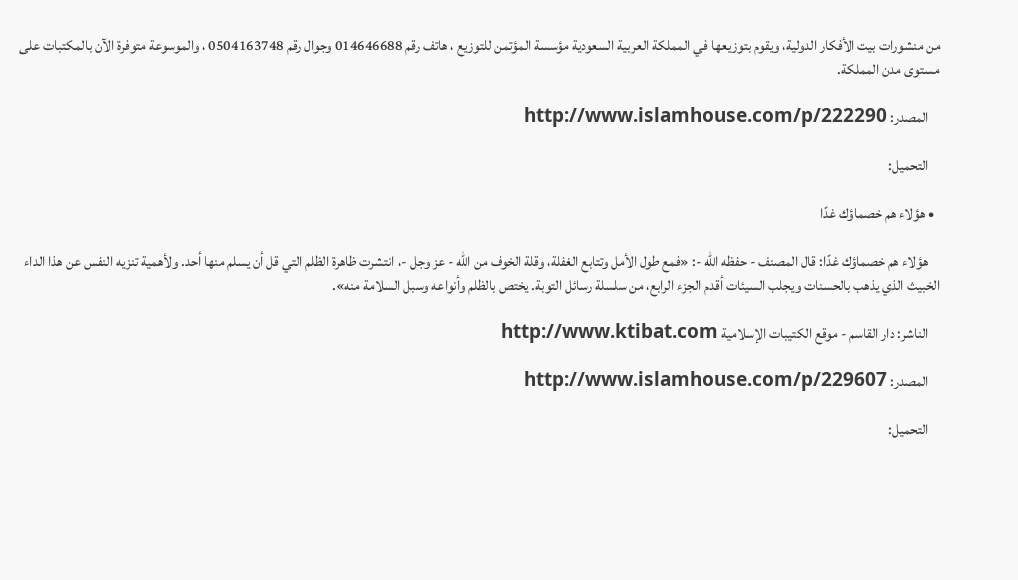من منشورات بيت الأفكار الدولية، ويقوم بتوزيعها في المملكة العربية السعودية مؤسسة المؤتمن للتوزيع ، هاتف رقم 014646688 وجوال رقم 0504163748 ، والموسوعة متوفرة الآن بالمكتبات على مستوى مدن المملكة.

    المصدر: http://www.islamhouse.com/p/222290

    التحميل:

  • هؤلاء هم خصماؤك غدًا

    هؤلاء هم خصماؤك غدًا: قال المصنف - حفظه الله -: «فمع طول الأمل وتتابع الغفلة، وقلة الخوف من الله - عز وجل -، انتشرت ظاهرة الظلم التي قل أن يسلم منها أحد. ولأهمية تنزيه النفس عن هذا الداء الخبيث الذي يذهب بالحسنات ويجلب السيئات أقدم الجزء الرابع، من سلسلة رسائل التوبة. يختص بالظلم وأنواعه وسبل السلامة منه».

    الناشر: دار القاسم - موقع الكتيبات الإسلامية http://www.ktibat.com

    المصدر: http://www.islamhouse.com/p/229607

    التحميل: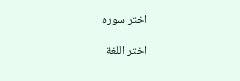اختر سوره

اختر اللغة